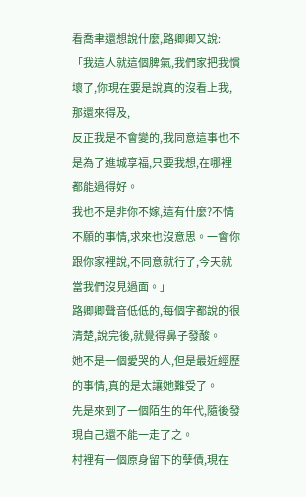看喬聿還想說什麼,路卿卿又說:「我這人就這個脾氣,我們家把我慣壞了,你現在要是說真的沒看上我,那還來得及,
反正我是不會變的,我同意這事也不是為了進城享福,只要我想,在哪裡都能過得好。
我也不是非你不嫁,這有什麼?不情不願的事情,求來也沒意思。一會你跟你家裡說,不同意就行了,今天就當我們沒見過面。」
路卿卿聲音低低的,每個字都說的很清楚,說完後,就覺得鼻子發酸。
她不是一個愛哭的人,但是最近經歷的事情,真的是太讓她難受了。
先是來到了一個陌生的年代,隨後發現自己還不能一走了之。
村裡有一個原身留下的孽債,現在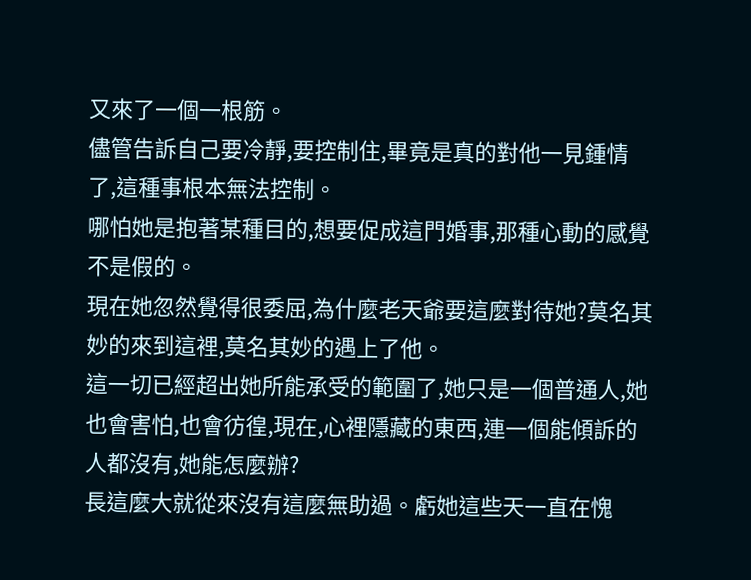又來了一個一根筋。
儘管告訴自己要冷靜,要控制住,畢竟是真的對他一見鍾情了,這種事根本無法控制。
哪怕她是抱著某種目的,想要促成這門婚事,那種心動的感覺不是假的。
現在她忽然覺得很委屈,為什麼老天爺要這麼對待她?莫名其妙的來到這裡,莫名其妙的遇上了他。
這一切已經超出她所能承受的範圍了,她只是一個普通人,她也會害怕,也會彷徨,現在,心裡隱藏的東西,連一個能傾訴的人都沒有,她能怎麼辦?
長這麼大就從來沒有這麼無助過。虧她這些天一直在愧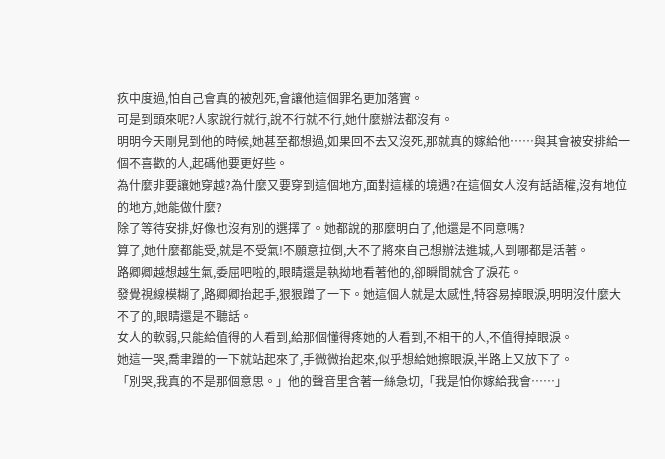疚中度過,怕自己會真的被剋死,會讓他這個罪名更加落實。
可是到頭來呢?人家說行就行,說不行就不行,她什麼辦法都沒有。
明明今天剛見到他的時候,她甚至都想過,如果回不去又沒死,那就真的嫁給他……與其會被安排給一個不喜歡的人,起碼他要更好些。
為什麼非要讓她穿越?為什麼又要穿到這個地方,面對這樣的境遇?在這個女人沒有話語權,沒有地位的地方,她能做什麼?
除了等待安排,好像也沒有別的選擇了。她都說的那麼明白了,他還是不同意嗎?
算了,她什麼都能受,就是不受氣!不願意拉倒,大不了將來自己想辦法進城,人到哪都是活著。
路卿卿越想越生氣,委屈吧啦的,眼睛還是執拗地看著他的,卻瞬間就含了淚花。
發覺視線模糊了,路卿卿抬起手,狠狠蹭了一下。她這個人就是太感性,特容易掉眼淚,明明沒什麼大不了的,眼睛還是不聽話。
女人的軟弱,只能給值得的人看到,給那個懂得疼她的人看到,不相干的人,不值得掉眼淚。
她這一哭,喬聿蹭的一下就站起來了,手微微抬起來,似乎想給她擦眼淚,半路上又放下了。
「別哭,我真的不是那個意思。」他的聲音里含著一絲急切,「我是怕你嫁給我會……」